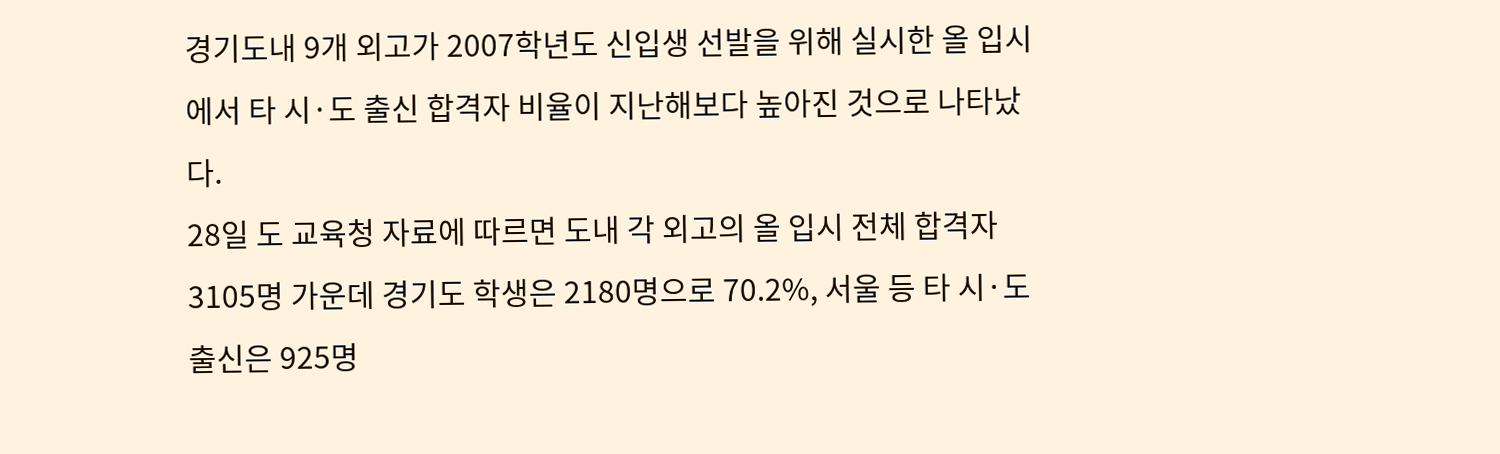경기도내 9개 외고가 2007학년도 신입생 선발을 위해 실시한 올 입시에서 타 시·도 출신 합격자 비율이 지난해보다 높아진 것으로 나타났다.
28일 도 교육청 자료에 따르면 도내 각 외고의 올 입시 전체 합격자 3105명 가운데 경기도 학생은 2180명으로 70.2%, 서울 등 타 시·도 출신은 925명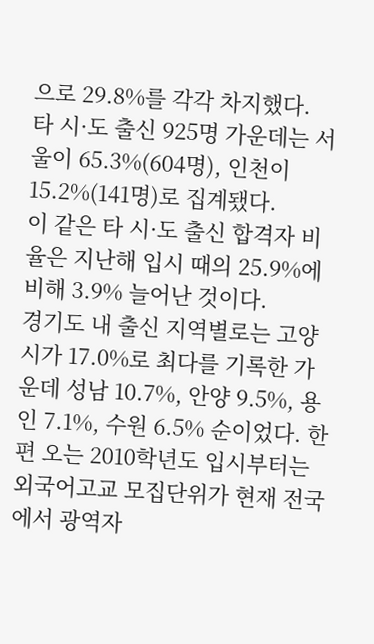으로 29.8%를 각각 차지했다.
타 시·도 출신 925명 가운데는 서울이 65.3%(604명), 인천이 15.2%(141명)로 집계됐다.
이 같은 타 시·도 출신 합격자 비율은 지난해 입시 때의 25.9%에 비해 3.9% 늘어난 것이다.
경기도 내 출신 지역별로는 고양시가 17.0%로 최다를 기록한 가운데 성남 10.7%, 안양 9.5%, 용인 7.1%, 수원 6.5% 순이었다. 한편 오는 2010학년도 입시부터는 외국어고교 모집단위가 현재 전국에서 광역자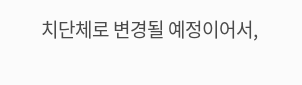치단체로 변경될 예정이어서,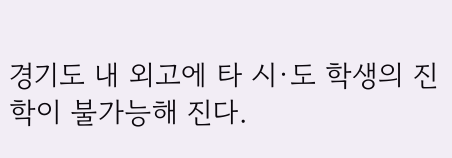경기도 내 외고에 타 시·도 학생의 진학이 불가능해 진다.